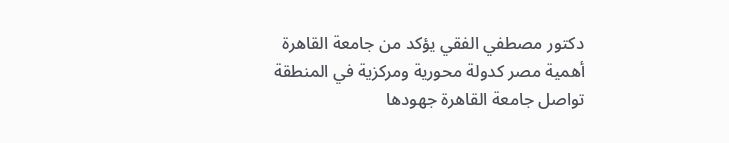دكتور مصطفي الفقي يؤكد من جامعة القاهرة أهمية مصر كدولة محورية ومركزية في المنطقة
تواصل جامعة القاهرة جهودها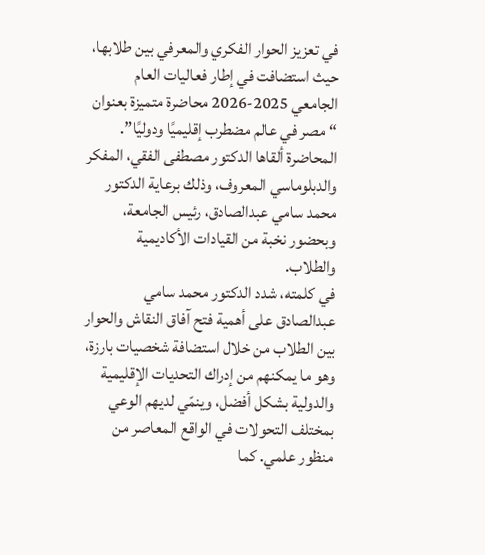في تعزيز الحوار الفكري والمعرفي بين طلابها، حيث استضافت في إطار فعاليات العام الجامعي 2025-2026 محاضرة متميزة بعنوان “مصر في عالم مضطرب إقليميًا ودوليًا”. المحاضرة ألقاها الدكتور مصطفى الفقي، المفكر والدبلوماسي المعروف، وذلك برعاية الدكتور محمد سامي عبدالصادق، رئيس الجامعة، وبحضور نخبة من القيادات الأكاديمية والطلاب.
في كلمته، شدد الدكتور محمد سامي عبدالصادق على أهمية فتح آفاق النقاش والحوار بين الطلاب من خلال استضافة شخصيات بارزة، وهو ما يمكنهم من إدراك التحديات الإقليمية والدولية بشكل أفضل، وينمّي لديهم الوعي بمختلف التحولات في الواقع المعاصر من منظور علمي. كما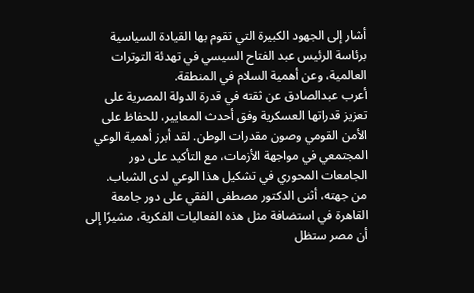أشار إلى الجهود الكبيرة التي تقوم بها القيادة السياسية برئاسة الرئيس عبد الفتاح السيسي في تهدئة التوترات العالمية، وعن أهمية السلام في المنطقة.
أعرب عبدالصادق عن ثقته في قدرة الدولة المصرية على تعزيز قدراتها العسكرية وفق أحدث المعايير، للحفاظ على الأمن القومي وصون مقدرات الوطن. لقد أبرز أهمية الوعي المجتمعي في مواجهة الأزمات، مع التأكيد على دور الجامعات المحوري في تشكيل هذا الوعي لدى الشباب.
من جهته، أثنى الدكتور مصطفى الفقي على دور جامعة القاهرة في استضافة مثل هذه الفعاليات الفكرية، مشيرًا إلى أن مصر ستظل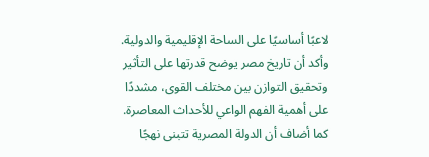لاعبًا أساسيًا على الساحة الإقليمية والدولية. وأكد أن تاريخ مصر يوضح قدرتها على التأثير وتحقيق التوازن بين مختلف القوى، مشددًا على أهمية الفهم الواعي للأحداث المعاصرة. كما أضاف أن الدولة المصرية تتبنى نهجًا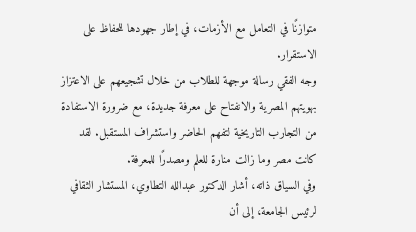متوازنًا في التعامل مع الأزمات، في إطار جهودها للحفاظ على الاستقرار.
وجه الفقي رسالة موجهة للطلاب من خلال تشجيعهم على الاعتزاز بهويتهم المصرية والانفتاح على معرفة جديدة، مع ضرورة الاستفادة من التجارب التاريخية لتفهم الحاضر واستشراف المستقبل. لقد كانت مصر وما زالت منارة للعلم ومصدرًا للمعرفة.
وفي السياق ذاته، أشار الدكتور عبدالله التطاوي، المستشار الثقافي لرئيس الجامعة، إلى أن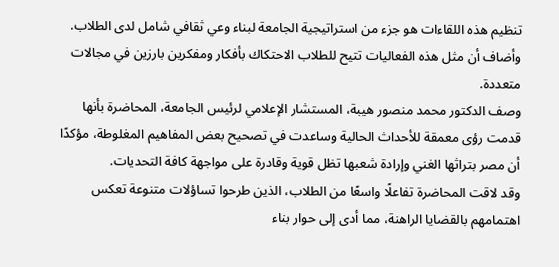تنظيم هذه اللقاءات هو جزء من استراتيجية الجامعة لبناء وعي ثقافي شامل لدى الطلاب. وأضاف أن مثل هذه الفعاليات تتيح للطلاب الاحتكاك بأفكار ومفكرين بارزين في مجالات متعددة.
وصف الدكتور محمد منصور هيبة، المستشار الإعلامي لرئيس الجامعة، المحاضرة بأنها قدمت رؤى معمقة للأحداث الحالية وساعدت في تصحيح بعض المفاهيم المغلوطة، مؤكدًا أن مصر بتراثها الغني وإرادة شعبها تظل قوية وقادرة على مواجهة كافة التحديات.
وقد لاقت المحاضرة تفاعلًا واسعًا من الطلاب، الذين طرحوا تساؤلات متنوعة تعكس اهتمامهم بالقضايا الراهنة، مما أدى إلى حوار بناء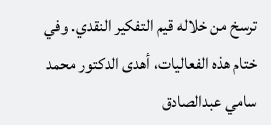ترسخ من خلاله قيم التفكير النقدي. وفي ختام هذه الفعاليات، أهدى الدكتور محمد سامي عبدالصادق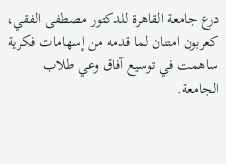درع جامعة القاهرة للدكتور مصطفى الفقي، كعربون امتنان لما قدمه من إسهامات فكرية ساهمت في توسيع آفاق وعي طلاب الجامعة.